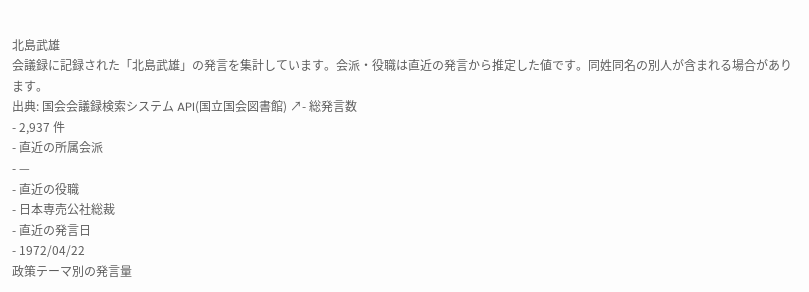北島武雄
会議録に記録された「北島武雄」の発言を集計しています。会派・役職は直近の発言から推定した値です。同姓同名の別人が含まれる場合があります。
出典: 国会会議録検索システム API(国立国会図書館) ↗- 総発言数
- 2,937 件
- 直近の所属会派
- —
- 直近の役職
- 日本専売公社総裁
- 直近の発言日
- 1972/04/22
政策テーマ別の発言量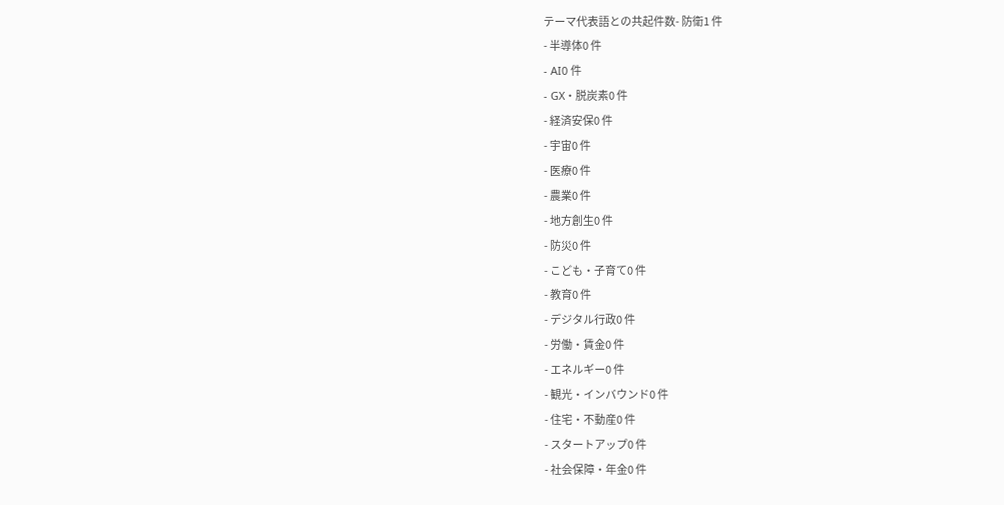テーマ代表語との共起件数- 防衛1 件
- 半導体0 件
- AI0 件
- GX・脱炭素0 件
- 経済安保0 件
- 宇宙0 件
- 医療0 件
- 農業0 件
- 地方創生0 件
- 防災0 件
- こども・子育て0 件
- 教育0 件
- デジタル行政0 件
- 労働・賃金0 件
- エネルギー0 件
- 観光・インバウンド0 件
- 住宅・不動産0 件
- スタートアップ0 件
- 社会保障・年金0 件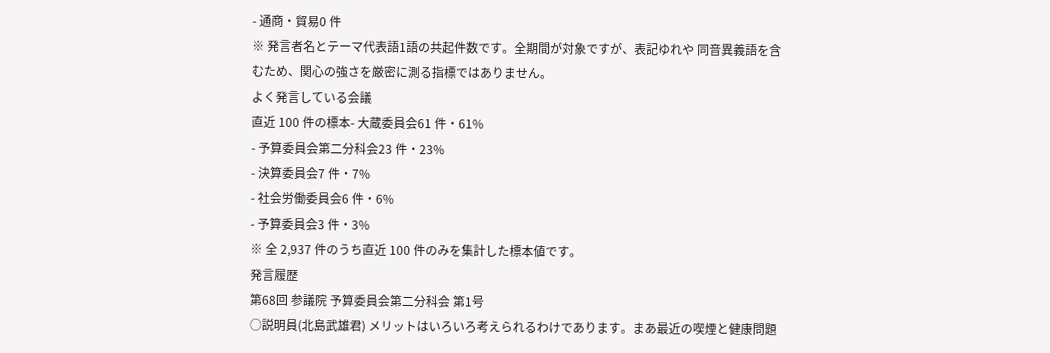- 通商・貿易0 件
※ 発言者名とテーマ代表語1語の共起件数です。全期間が対象ですが、表記ゆれや 同音異義語を含むため、関心の強さを厳密に測る指標ではありません。
よく発言している会議
直近 100 件の標本- 大蔵委員会61 件・61%
- 予算委員会第二分科会23 件・23%
- 決算委員会7 件・7%
- 社会労働委員会6 件・6%
- 予算委員会3 件・3%
※ 全 2,937 件のうち直近 100 件のみを集計した標本値です。
発言履歴
第68回 参議院 予算委員会第二分科会 第1号
○説明員(北島武雄君) メリットはいろいろ考えられるわけであります。まあ最近の喫煙と健康問題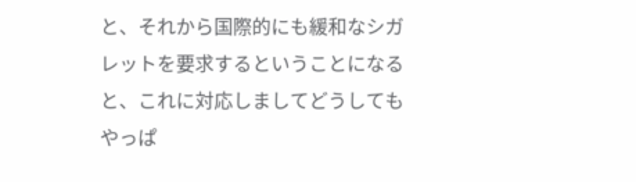と、それから国際的にも緩和なシガレットを要求するということになると、これに対応しましてどうしてもやっぱ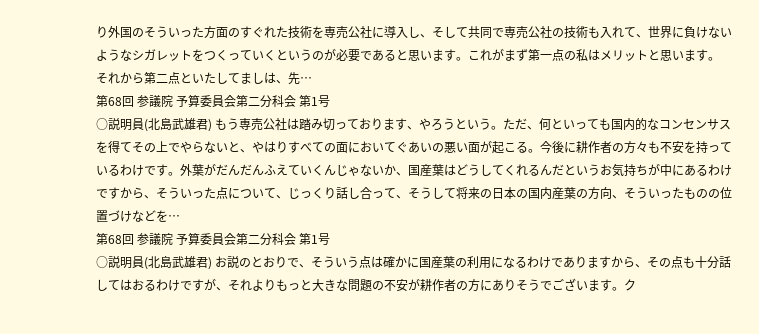り外国のそういった方面のすぐれた技術を専売公社に導入し、そして共同で専売公社の技術も入れて、世界に負けないようなシガレットをつくっていくというのが必要であると思います。これがまず第一点の私はメリットと思います。 それから第二点といたしてましは、先…
第68回 参議院 予算委員会第二分科会 第1号
○説明員(北島武雄君) もう専売公社は踏み切っております、やろうという。ただ、何といっても国内的なコンセンサスを得てその上でやらないと、やはりすべての面においてぐあいの悪い面が起こる。今後に耕作者の方々も不安を持っているわけです。外葉がだんだんふえていくんじゃないか、国産葉はどうしてくれるんだというお気持ちが中にあるわけですから、そういった点について、じっくり話し合って、そうして将来の日本の国内産葉の方向、そういったものの位置づけなどを…
第68回 参議院 予算委員会第二分科会 第1号
○説明員(北島武雄君) お説のとおりで、そういう点は確かに国産葉の利用になるわけでありますから、その点も十分話してはおるわけですが、それよりもっと大きな問題の不安が耕作者の方にありそうでございます。ク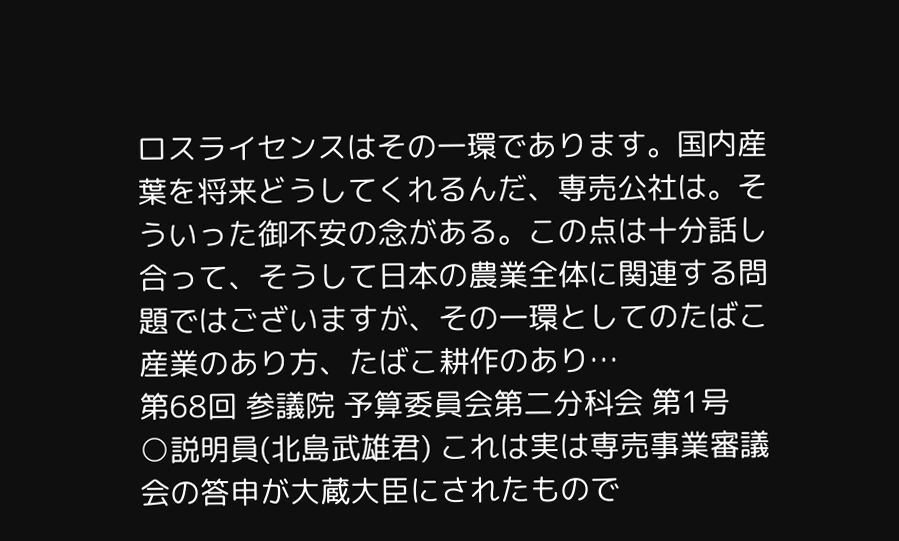ロスライセンスはその一環であります。国内産葉を将来どうしてくれるんだ、専売公社は。そういった御不安の念がある。この点は十分話し合って、そうして日本の農業全体に関連する問題ではございますが、その一環としてのたばこ産業のあり方、たばこ耕作のあり…
第68回 参議院 予算委員会第二分科会 第1号
○説明員(北島武雄君) これは実は専売事業審議会の答申が大蔵大臣にされたもので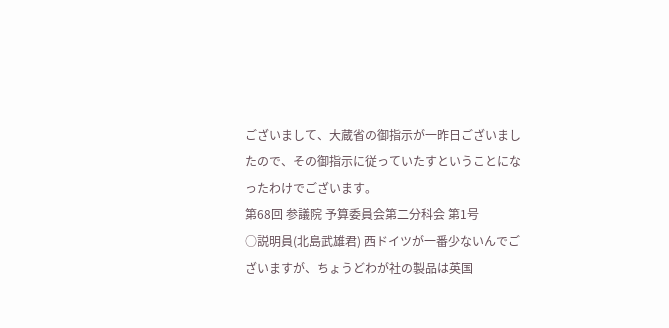ございまして、大蔵省の御指示が一昨日ございましたので、その御指示に従っていたすということになったわけでございます。
第68回 参議院 予算委員会第二分科会 第1号
○説明員(北島武雄君) 西ドイツが一番少ないんでございますが、ちょうどわが社の製品は英国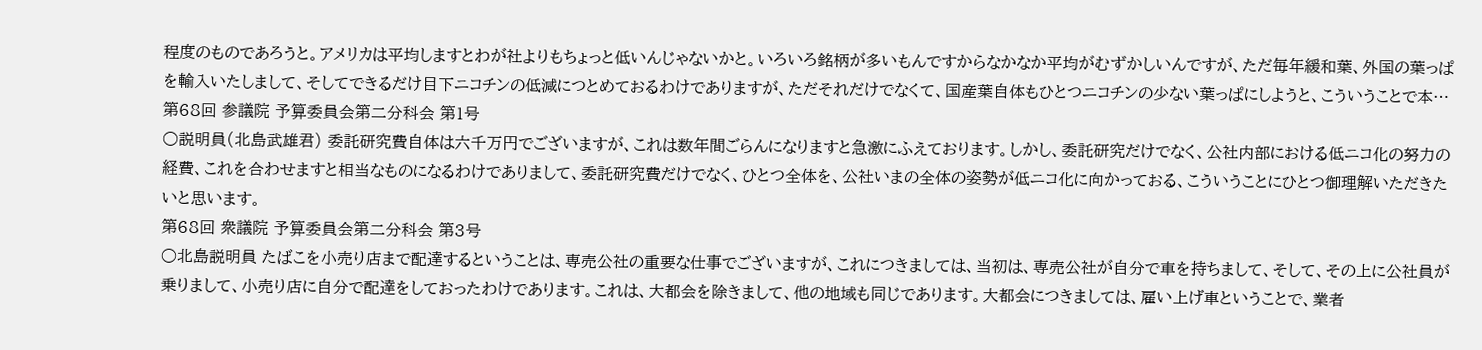程度のものであろうと。アメリカは平均しますとわが社よりもちょっと低いんじゃないかと。いろいろ銘柄が多いもんですからなかなか平均がむずかしいんですが、ただ毎年緩和葉、外国の葉っぱを輸入いたしまして、そしてできるだけ目下ニコチンの低減につとめておるわけでありますが、ただそれだけでなくて、国産葉自体もひとつニコチンの少ない葉っぱにしようと、こういうことで本…
第68回 参議院 予算委員会第二分科会 第1号
○説明員(北島武雄君) 委託研究費自体は六千万円でございますが、これは数年間ごらんになりますと急激にふえております。しかし、委託研究だけでなく、公社内部における低ニコ化の努力の経費、これを合わせますと相当なものになるわけでありまして、委託研究費だけでなく、ひとつ全体を、公社いまの全体の姿勢が低ニコ化に向かっておる、こういうことにひとつ御理解いただきたいと思います。
第68回 衆議院 予算委員会第二分科会 第3号
○北島説明員 たばこを小売り店まで配達するということは、専売公社の重要な仕事でございますが、これにつきましては、当初は、専売公社が自分で車を持ちまして、そして、その上に公社員が乗りまして、小売り店に自分で配達をしておったわけであります。これは、大都会を除きまして、他の地域も同じであります。大都会につきましては、雇い上げ車ということで、業者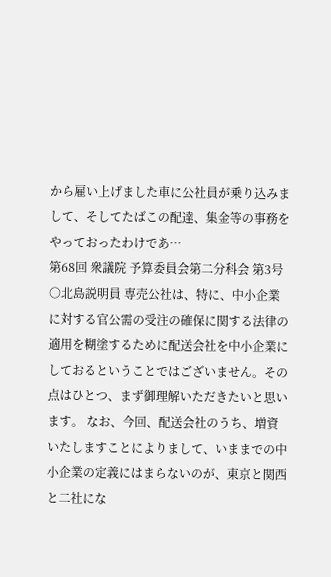から雇い上げました車に公社員が乗り込みまして、そしてたばこの配達、集金等の事務をやっておったわけであ…
第68回 衆議院 予算委員会第二分科会 第3号
○北島説明員 専売公社は、特に、中小企業に対する官公需の受注の確保に関する法律の適用を糊塗するために配送会社を中小企業にしておるということではございません。その点はひとつ、まず御理解いただきたいと思います。 なお、今回、配送会社のうち、増資いたしますことによりまして、いままでの中小企業の定義にはまらないのが、東京と関西と二社にな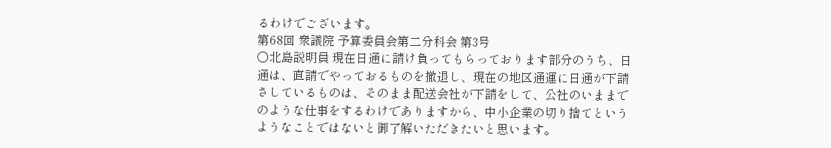るわけでございます。
第68回 衆議院 予算委員会第二分科会 第3号
○北島説明員 現在日通に請け負ってもらっております部分のうち、日通は、直請でやっておるものを撤退し、現在の地区通運に日通が下請さしているものは、そのまま配送会社が下請をして、公社のいままでのような仕事をするわけでありますから、中小企業の切り捨てというようなことではないと御了解いただきたいと思います。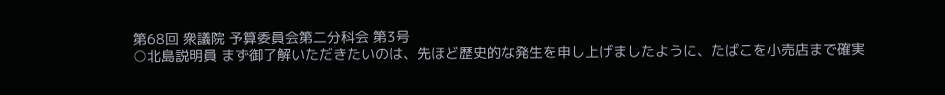第68回 衆議院 予算委員会第二分科会 第3号
○北島説明員 まず御了解いただきたいのは、先ほど歴史的な発生を申し上げましたように、たばこを小売店まで確実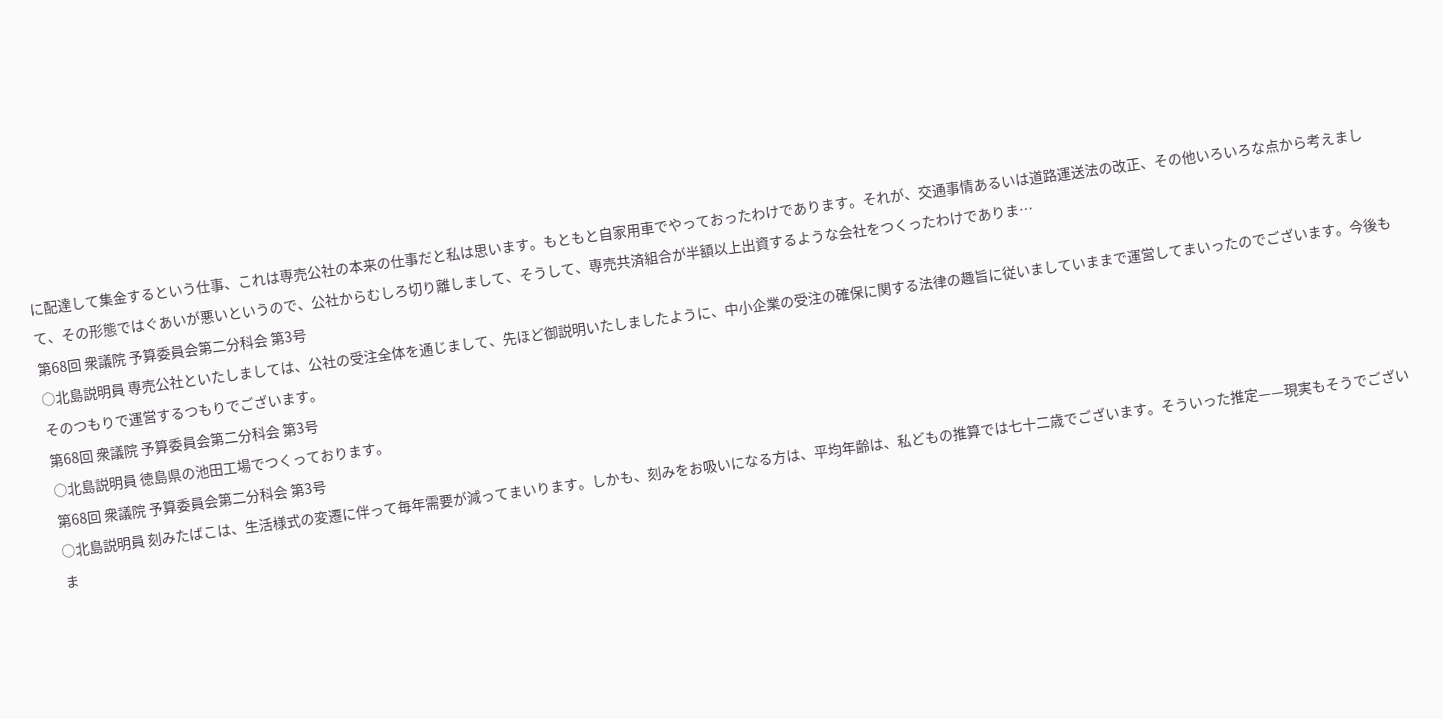に配達して集金するという仕事、これは専売公社の本来の仕事だと私は思います。もともと自家用車でやっておったわけであります。それが、交通事情あるいは道路運送法の改正、その他いろいろな点から考えまして、その形態ではぐあいが悪いというので、公社からむしろ切り離しまして、そうして、専売共済組合が半額以上出資するような会社をつくったわけでありま…
第68回 衆議院 予算委員会第二分科会 第3号
○北島説明員 専売公社といたしましては、公社の受注全体を通じまして、先ほど御説明いたしましたように、中小企業の受注の確保に関する法律の趣旨に従いましていままで運営してまいったのでございます。今後もそのつもりで運営するつもりでございます。
第68回 衆議院 予算委員会第二分科会 第3号
○北島説明員 徳島県の池田工場でつくっております。
第68回 衆議院 予算委員会第二分科会 第3号
○北島説明員 刻みたばこは、生活様式の変遷に伴って毎年需要が減ってまいります。しかも、刻みをお吸いになる方は、平均年齢は、私どもの推算では七十二歳でございます。そういった推定——現実もそうでございま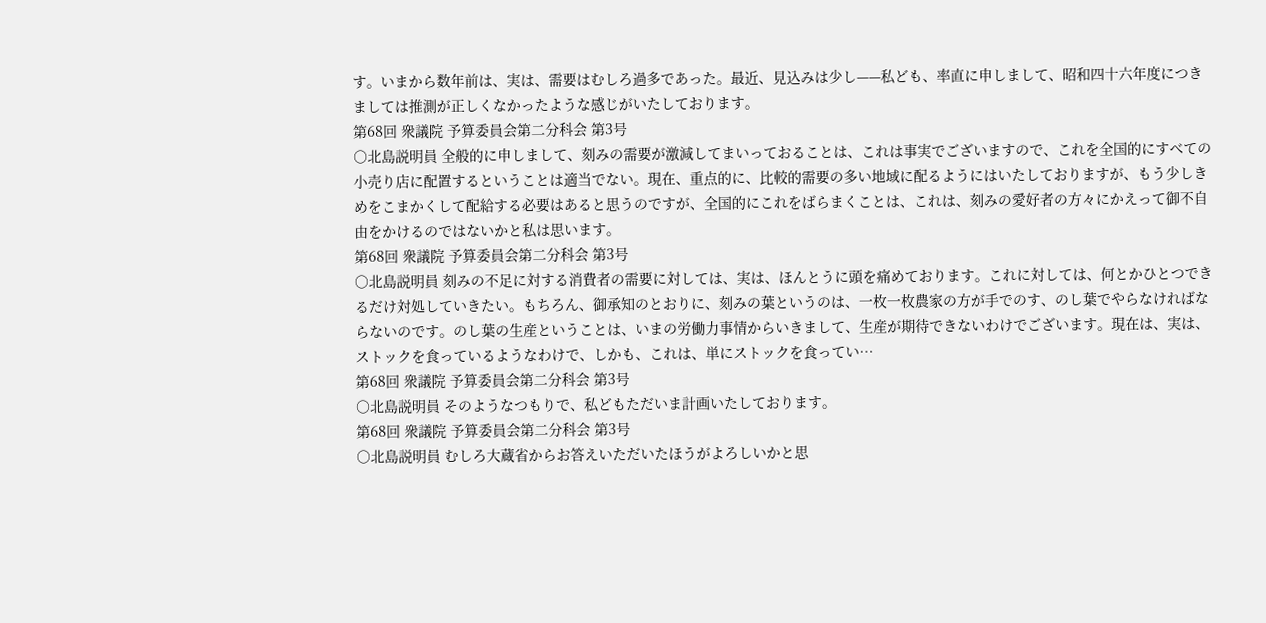す。いまから数年前は、実は、需要はむしろ過多であった。最近、見込みは少し——私ども、率直に申しまして、昭和四十六年度につきましては推測が正しくなかったような感じがいたしております。
第68回 衆議院 予算委員会第二分科会 第3号
○北島説明員 全般的に申しまして、刻みの需要が激減してまいっておることは、これは事実でございますので、これを全国的にすべての小売り店に配置するということは適当でない。現在、重点的に、比較的需要の多い地域に配るようにはいたしておりますが、もう少しきめをこまかくして配給する必要はあると思うのですが、全国的にこれをばらまくことは、これは、刻みの愛好者の方々にかえって御不自由をかけるのではないかと私は思います。
第68回 衆議院 予算委員会第二分科会 第3号
○北島説明員 刻みの不足に対する消費者の需要に対しては、実は、ほんとうに頭を痛めております。これに対しては、何とかひとつできるだけ対処していきたい。もちろん、御承知のとおりに、刻みの葉というのは、一枚一枚農家の方が手でのす、のし葉でやらなければならないのです。のし葉の生産ということは、いまの労働力事情からいきまして、生産が期待できないわけでございます。現在は、実は、ストックを食っているようなわけで、しかも、これは、単にストックを食ってい…
第68回 衆議院 予算委員会第二分科会 第3号
○北島説明員 そのようなつもりで、私どもただいま計画いたしております。
第68回 衆議院 予算委員会第二分科会 第3号
○北島説明員 むしろ大蔵省からお答えいただいたほうがよろしいかと思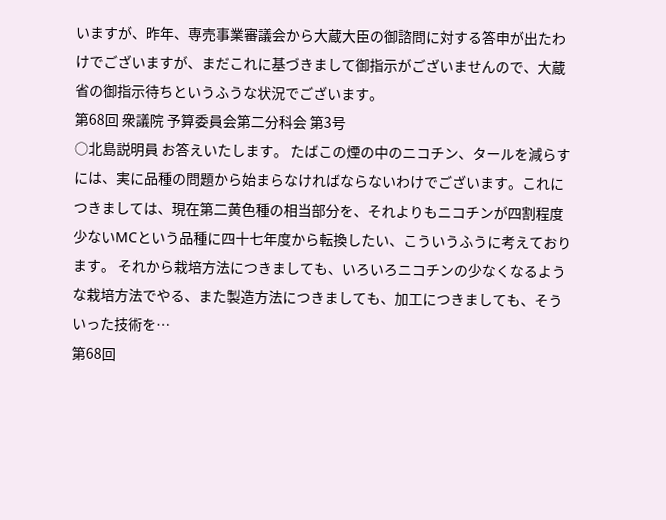いますが、昨年、専売事業審議会から大蔵大臣の御諮問に対する答申が出たわけでございますが、まだこれに基づきまして御指示がございませんので、大蔵省の御指示待ちというふうな状況でございます。
第68回 衆議院 予算委員会第二分科会 第3号
○北島説明員 お答えいたします。 たばこの煙の中のニコチン、タールを減らすには、実に品種の問題から始まらなければならないわけでございます。これにつきましては、現在第二黄色種の相当部分を、それよりもニコチンが四割程度少ないMCという品種に四十七年度から転換したい、こういうふうに考えております。 それから栽培方法につきましても、いろいろニコチンの少なくなるような栽培方法でやる、また製造方法につきましても、加工につきましても、そういった技術を…
第68回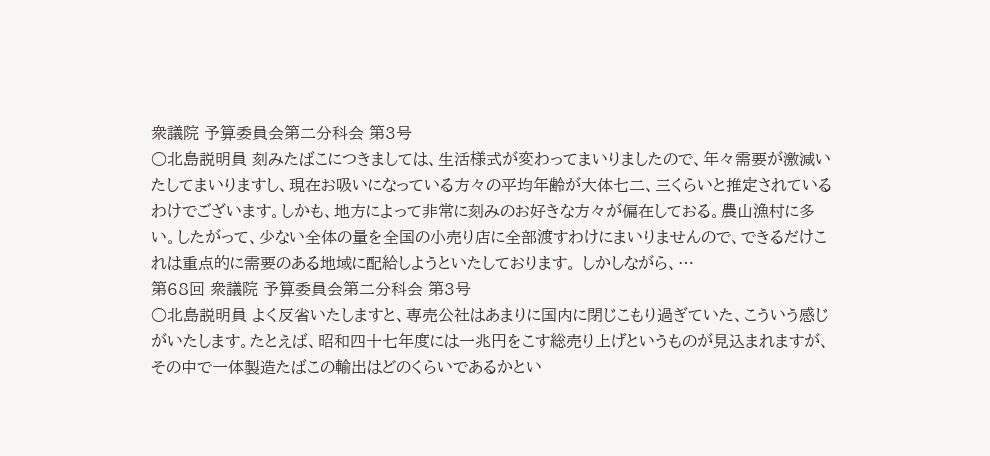衆議院 予算委員会第二分科会 第3号
○北島説明員 刻みたばこにつきましては、生活様式が変わってまいりましたので、年々需要が激減いたしてまいりますし、現在お吸いになっている方々の平均年齢が大体七二、三くらいと推定されているわけでございます。しかも、地方によって非常に刻みのお好きな方々が偏在しておる。農山漁村に多い。したがって、少ない全体の量を全国の小売り店に全部渡すわけにまいりませんので、できるだけこれは重点的に需要のある地域に配給しようといたしております。 しかしながら、…
第68回 衆議院 予算委員会第二分科会 第3号
○北島説明員 よく反省いたしますと、専売公社はあまりに国内に閉じこもり過ぎていた、こういう感じがいたします。たとえば、昭和四十七年度には一兆円をこす総売り上げというものが見込まれますが、その中で一体製造たばこの輸出はどのくらいであるかとい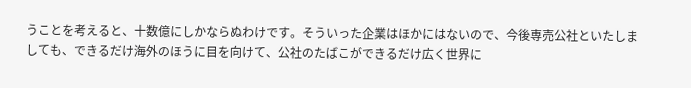うことを考えると、十数億にしかならぬわけです。そういった企業はほかにはないので、今後専売公社といたしましても、できるだけ海外のほうに目を向けて、公社のたばこができるだけ広く世界に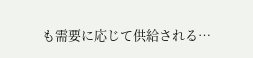も需要に応じて供給される…